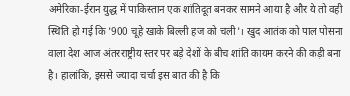अमेरिका-ईरान युद्ध में पाकिस्तान एक शांतिदूत बनकर सामने आया है और ये तो वही स्थिति हो गई कि '900 चूहे खाके बिल्ली हज को चली'। खुद आतंक को पाल पोसना वाला देश आज अंतरराष्ट्रीय स्तर पर बड़े देशों के बीच शांति कायम करने की कड़ी बना है। हालांकि, इससे ज्यादा चर्चा इस बात की है कि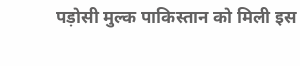पड़ोसी मुल्क पाकिस्तान को मिली इस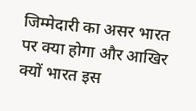जिम्मेदारी का असर भारत पर क्या होगा और आखिर क्यों भारत इस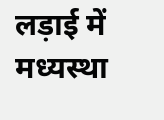लड़ाई में मध्यस्था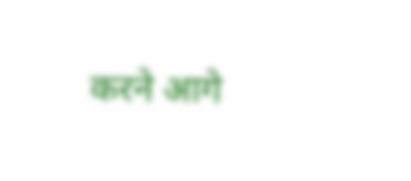करने आगे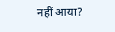नहीं आया?